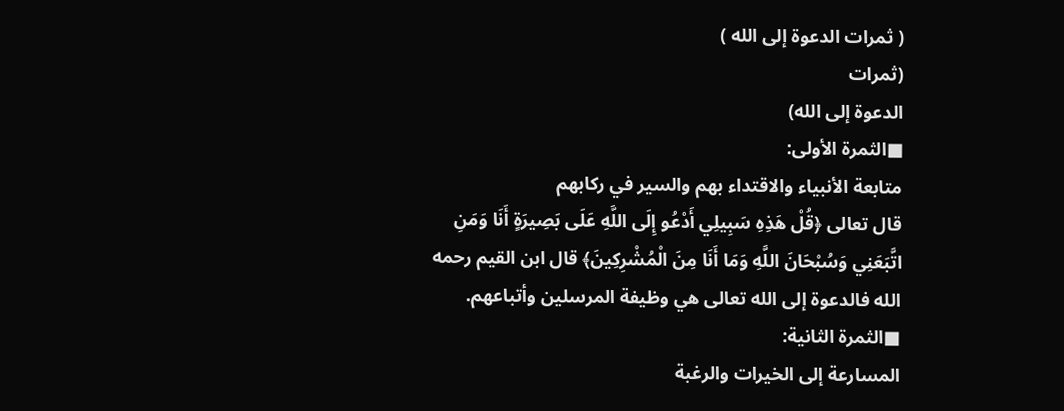( ثمرات الدعوة إلى الله )
(ثمرات
الدعوة إلى الله)
■الثمرة الأولى:
متابعة الأنبياء والاقتداء بهم والسير في ركابهم
قال تعالى ﴿قُلْ هَذِهِ سَبِيلِي أَدْعُو إِلَى اللَّهِ عَلَى بَصِيرَةٍ أَنَا وَمَنِ
اتَّبَعَنِي وَسُبْحَانَ اللَّهِ وَمَا أَنَا مِنَ الْمُشْرِكِينَ﴾ قال ابن القيم رحمه
الله فالدعوة إلى الله تعالى هي وظيفة المرسلين وأتباعهم.
■الثمرة الثانية:
المسارعة إلى الخيرات والرغبة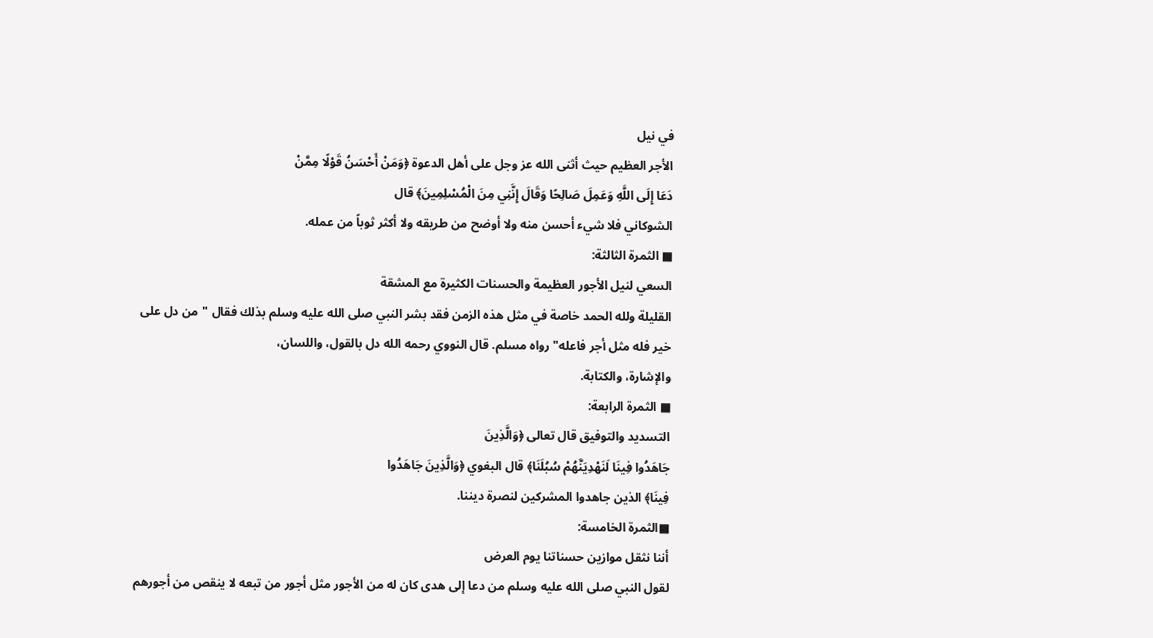في نيل
الأجر العظيم حيث أثنى الله عز وجل على أهل الدعوة ﴿وَمَنْ أَحْسَنُ قَوْلًا مِمَّنْ
دَعَا إِلَى اللَّهِ وَعَمِلَ صَالِحًا وَقَالَ إِنَّنِي مِنَ الْمُسْلِمِينَ﴾ قال
الشوكاني فلا شيء أحسن منه ولا أوضح من طريقه ولا أكثر ثوباً من عمله.
■ الثمرة الثالثة:
السعي لنيل الأجور العظيمة والحسنات الكثيرة مع المشقة
القليلة ولله الحمد خاصة في مثل هذه الزمن فقد بشر النبي صلى الله عليه وسلم بذلك فقال "من دل على
خير فله مثل أجر فاعله" رواه مسلم. قال النووي رحمه الله دل بالقول، واللسان،
والإشارة، والكتابة.
■ الثمرة الرابعة:
التسديد والتوفيق قال تعالى ﴿وَالَّذِينَ
جَاهَدُوا فِينَا لَنَهْدِيَنَّهُمْ سُبُلَنَا﴾ قال البغوي ﴿وَالَّذِينَ جَاهَدُوا
فِينَا﴾ الذين جاهدوا المشركين لنصرة ديننا.
■الثمرة الخامسة:
أننا نثقل موازين حسناتنا يوم العرض
لقول النبي صلى الله عليه وسلم من دعا إلى هدى كان له من الأجور مثل أجور من تبعه لا ينقص من أجورهم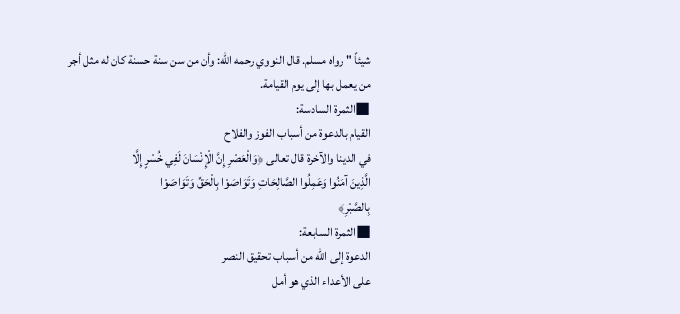شيئاً " رواه مسلم. قال النووي رحمه الله: وأن من سن سنة حسنة كان له مثل أجر
من يعمل بها إلى يوم القيامة.
■الثمرة السادسة:
القيام بالدعوة من أسباب الفوز والفلاح
في الدينا والآخرة قال تعالى ﴿وَالْعَصْرِ إِنَّ الْإِنْسَانَ لَفِي خُسْرٍ إِلَّا
الَّذِينَ آمَنُوا وَعَمِلُوا الصَّالِحَاتِ وَتَوَاصَوْا بِالْحَقِّ وَتَوَاصَوْا
بِالصَّبْرِ﴾
■الثمرة السابعة:
الدعوة إلى الله من أسباب تحقيق النصر
على الأعداء الذي هو أمل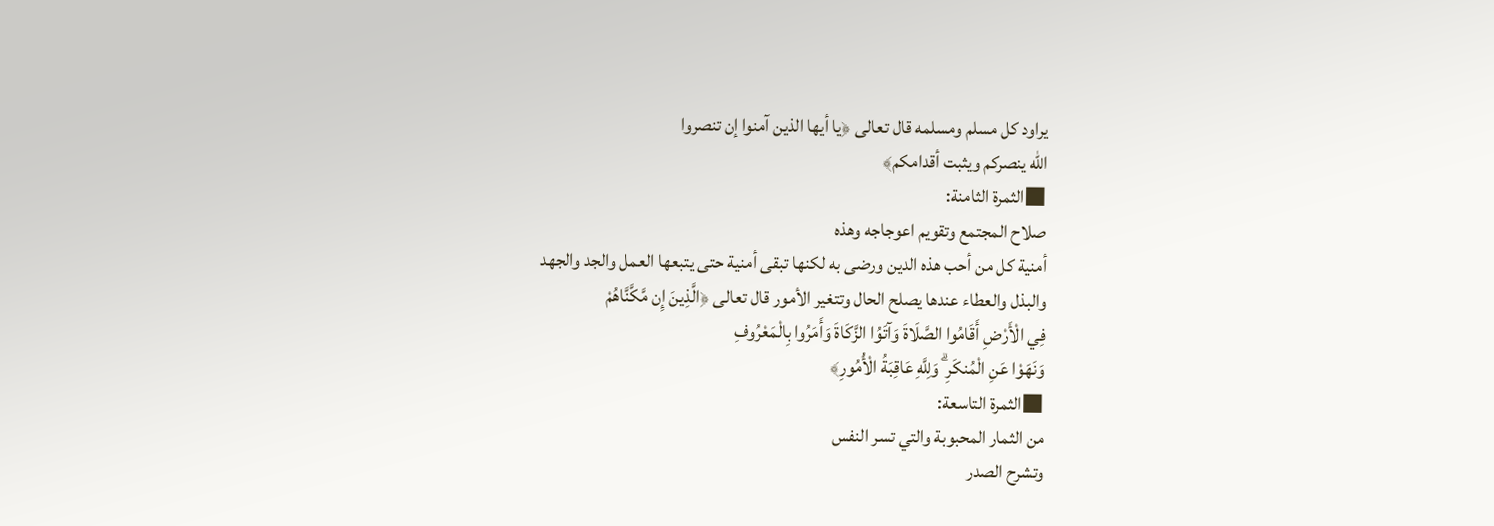يراود كل مسلم ومسلمه قال تعالى ﴿يا أيها الذين آمنوا إن تنصروا
الله ينصركم ويثبت أقدامكم﴾
■الثمرة الثامنة:
صلاح المجتمع وتقويم اعوجاجه وهذه
أمنية كل من أحب هذه الدين ورضى به لكنها تبقى أمنية حتى يتبعها العمل والجد والجهد
والبذل والعطاء عندها يصلح الحال وتتغير الأمور قال تعالى ﴿الَّذِينَ إِن مَّكَّنَّاهُمْ
فِي الْأَرْضِ أَقَامُوا الصَّلَاةَ وَآتَوُا الزَّكَاةَ وَأَمَرُوا بِالْمَعْرُوفِ
وَنَهَوْا عَنِ الْمُنكَرِ ۗ وَلِلَّهِ عَاقِبَةُ الْأُمُورِ﴾
■الثمرة التاسعة:
من الثمار المحبوبة والتي تسر النفس
وتشرح الصدر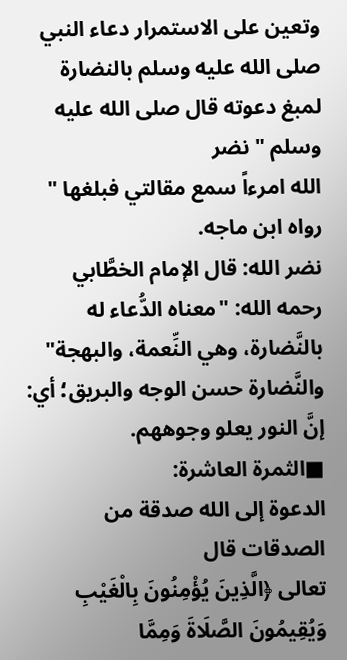وتعين على الاستمرار دعاء النبي صلى الله عليه وسلم بالنضارة لمبغ دعوته قال صلى الله عليه وسلم " نضر
الله امرءاً سمع مقالتي فبلغها " رواه ابن ماجه.
نضر الله: قال الإمام الخطَّابي
رحمه الله: "معناه الدُّعاء له بالنَّضارة، وهي النِّعمة، والبهجة"
والنَّضارة حسن الوجه والبريق؛ أي: إنَّ النور يعلو وجوههم.
■الثمرة العاشرة:
الدعوة إلى الله صدقة من الصدقات قال
تعالى ﴿الَّذِينَ يُؤْمِنُونَ بِالْغَيْبِ وَيُقِيمُونَ الصَّلَاةَ وَمِمَّا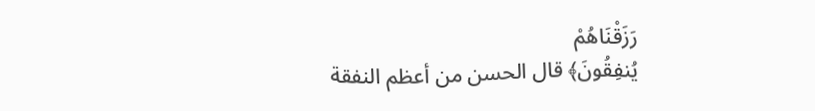رَزَقْنَاهُمْ
يُنفِقُونَ﴾ قال الحسن من أعظم النفقة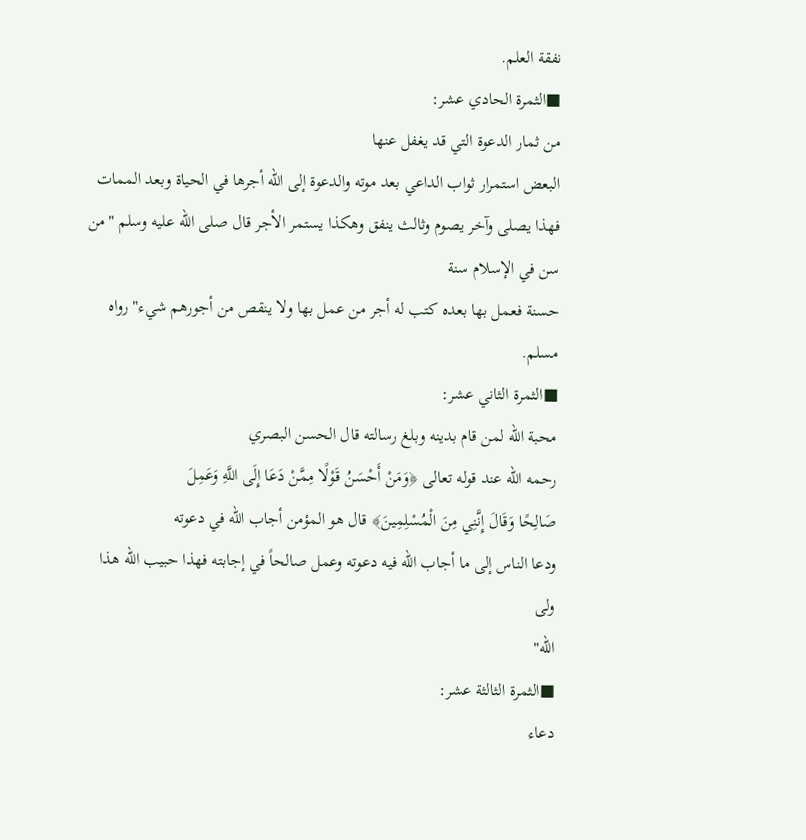نفقة العلم.
■الثمرة الحادي عشر:
من ثمار الدعوة التي قد يغفل عنها
البعض استمرار ثواب الداعي بعد موته والدعوة إلى الله أجرها في الحياة وبعد الممات
فهذا يصلى وآخر يصوم وثالث ينفق وهكذا يستمر الأجر قال صلى الله عليه وسلم "من سن في الإسلام سنة
حسنة فعمل بها بعده كتب له أجر من عمل بها ولا ينقص من أجورهم شيء" رواه مسلم.
■الثمرة الثاني عشر:
محبة الله لمن قام بدينه وبلغ رسالته قال الحسن البصري
رحمه الله عند قوله تعالى ﴿وَمَنْ أَحْسَنُ قَوْلًا مِمَّنْ دَعَا إِلَى اللَّهِ وَعَمِلَ
صَالِحًا وَقَالَ إِنَّنِي مِنَ الْمُسْلِمِينَ﴾ قال هو المؤمن أجاب الله في دعوته
ودعا الناس إلى ما أجاب الله فيه دعوته وعمل صالحاً في إجابته فهذا حبيب الله هذا ولى
الله"
■الثمرة الثالثة عشر:
دعاء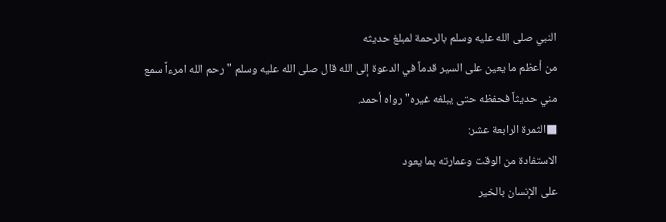النبي صلى الله عليه وسلم بالرحمة لمبلغ حديثه
من أعظم ما يعين على السير قدماً في الدعوة إلى الله قال صلى الله عليه وسلم "رحم الله امرءاً سمع
مني حديثاً فحفظه حتى يبلغه غيره" رواه أحمد.
■الثمرة الرابعة عشر:
الاستفادة من الوقت وعمارته بما يعود
على الإنسان بالخير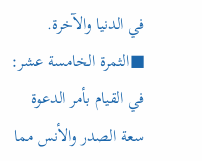في الدنيا والآخرة.
■الثمرة الخامسة عشر:
في القيام بأمر الدعوة سعة الصدر والأنس مما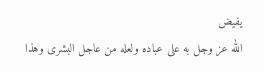يفيض
الله عز وجل به على عباده ولعله من عاجل البشرى وهذا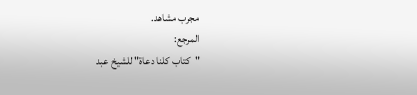مجرب مشاهد.
المرجع:
"كتاب كلنا دعاة" للشيخ عبد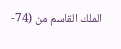الملك القاسم من (74-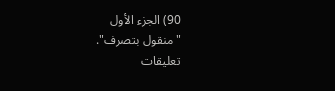90) الجزء الأول
"منقول بتصرف".
تعليقات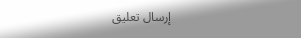إرسال تعليق